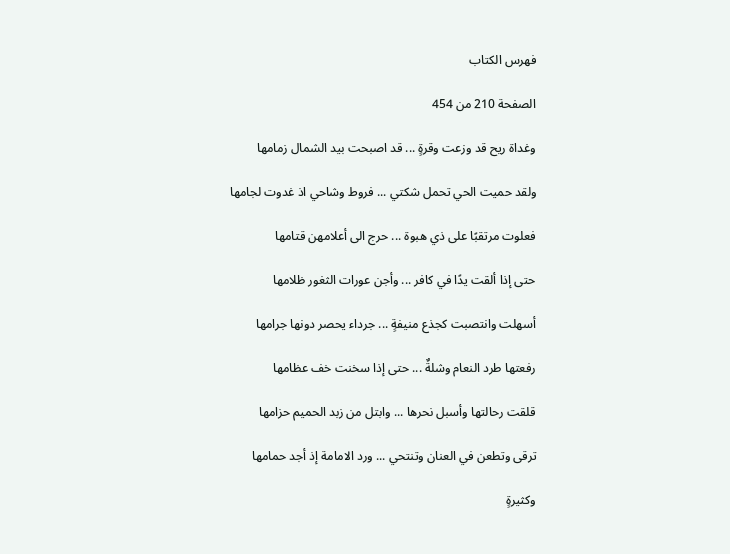فهرس الكتاب

الصفحة 210 من 454

وغداة ريح قد وزعت وقرةٍ ... قد اصبحت بيد الشمال زمامها

ولقد حميت الحي تحمل شكتي ... فروط وشاحي اذ غدوت لجامها

فعلوت مرتقبًا على ذي هبوة ... حرج الى أعلامهن قتامها

حتى إذا ألقت يدًا في كافر ... وأجن عورات الثغور ظلامها

أسهلت وانتصبت كجذع منيفةٍ ... جرداء يحصر دونها جرامها

رفعتها طرد النعام وشلةٌ ... حتى إذا سخنت خف عظامها

قلقت رحالتها وأسبل نحرها ... وابتل من زبد الحميم حزامها

ترقى وتطعن في العنان وتنتحي ... ورد الامامة إذ أجد حمامها

وكثيرةٍ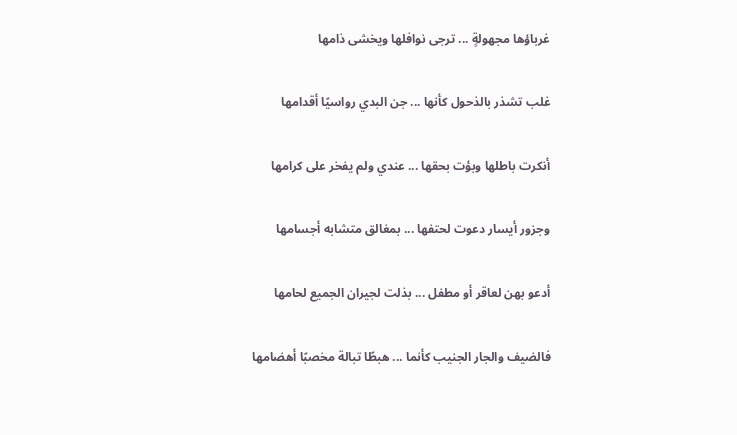غرباؤها مجهولةٍ ... ترجى نوافلها ويخشى ذامها

غلب تشذر بالذحول كأنها ... جن البدي رواسيًا أقدامها

أنكرت باطلها وبؤت بحقها ... عندي ولم يفخر على كرامها

وجزور أيسار دعوت لحتفها ... بمغالق متشابه أجسامها

أدعو بهن لعاقر أو مطفل ... بذلت لجيران الجميع لحامها

فالضيف والجار الجنيب كأنما ... هبطًا تبالة مخصبًا أهضامها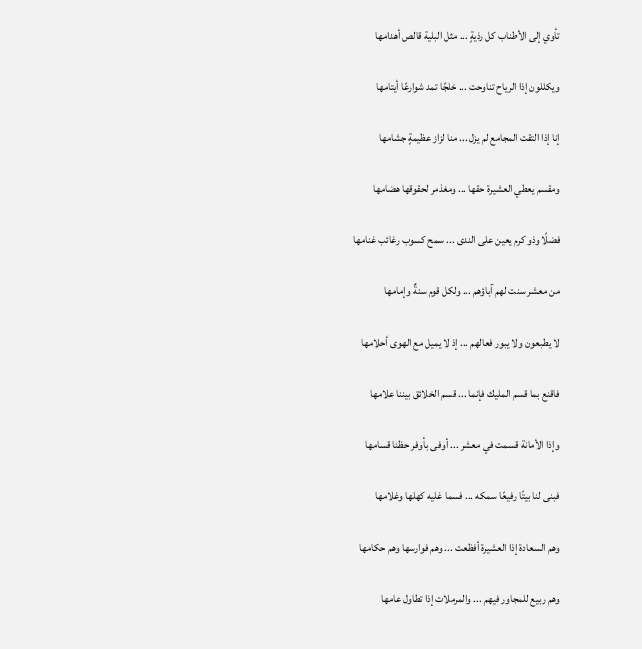تأوي إلى الأطناب كل رذيةٍ ... مثل البلية قالص أهدامها

ويكللون إذا الرياح تناوحت ... خلجًا تمد شوارعًا أيتامها

إنا إذا التقت المجامع لم يزل ... منا لزاز عظيمةٍ جشامها

ومقسم يعطي العشيرة حقها ... ومغذمر لحقوقها هضامها

فضلًا وذو كرم يعين على الندى ... سمح كسوب رغائب غنامها

من معشر سنت لهم آباؤهم ... ولكل قوم سنةٌ وإمامها

لا يطبعون ولا يبور فعالهم ... إذ لا يميل مع الهوى أحلامها

فاقنع بما قسم المليك فإنما ... قسم الخلائق بيننا علامها

وإذا الأمانة قسمت في معشر ... أوفى بأوفر حظنا قسامها

فبنى لنا بيتًا رفيعًا سمكه ... فسما غليه كهلها وغلامها

وهم السعادة إذا العشيرة أفظعت ... وهم فوارسها وهم حكامها

وهم ربيع للمجاور فيهم ... والمرملات إذا تطاول عامها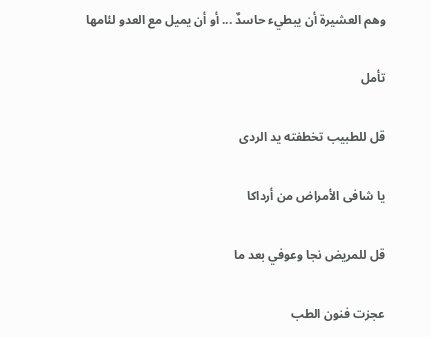وهم العشيرة أن يبطيء حاسدٌ ... أو أن يميل مع العدو لئامها

تأمل

قل للطبيب تخطفته يد الردى

يا شافى الأمراض من أرداكا

قل للمريض نجا وعوفي بعد ما

عجزت فنون الطب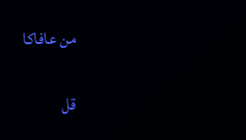من عافاكا

قل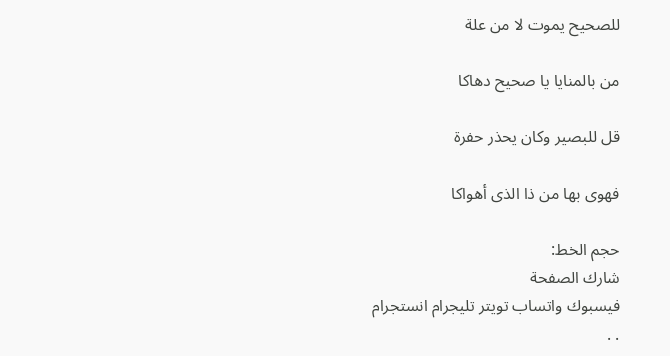للصحيح يموت لا من علة

من بالمنايا يا صحيح دهاكا

قل للبصير وكان يحذر حفرة

فهوى بها من ذا الذى أهواكا

حجم الخط:
شارك الصفحة
فيسبوك واتساب تويتر تليجرام انستجرام
. .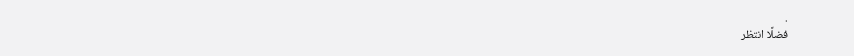.
فضلًا انتظر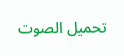تحميل الصوت